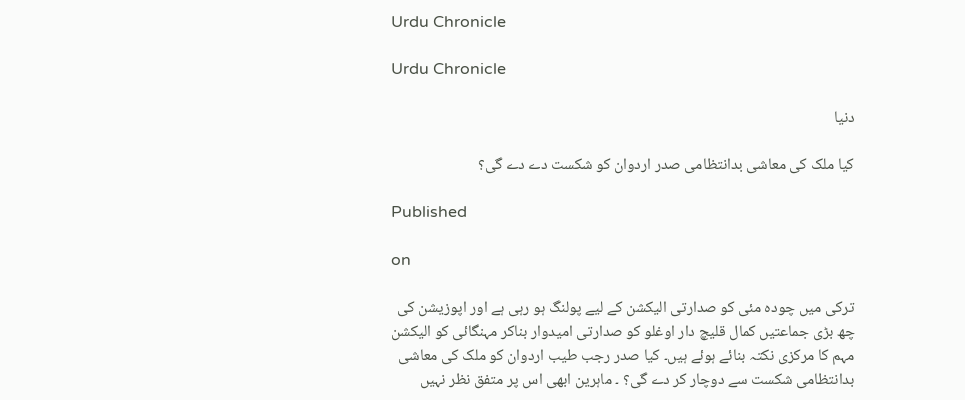Urdu Chronicle

Urdu Chronicle

دنیا

کیا ملک کی معاشی بدانتظامی صدر اردوان کو شکست دے دے گی؟

Published

on

ترکی میں چودہ مئی کو صدارتی الیکشن کے لیے پولنگ ہو رہی ہے اور اپوزیشن کی چھ بڑی جماعتیں کمال قلیچ دار اوغلو کو صدارتی امیدوار بناکر مہنگائی کو الیکشن مہم کا مرکزی نکتہ بنائے ہوئے ہیں۔ کیا صدر رجب طیب اردوان کو ملک کی معاشی بدانتظامی شکست سے دوچار کر دے گی؟ ۔ ماہرین ابھی اس پر متفق نظر نہیں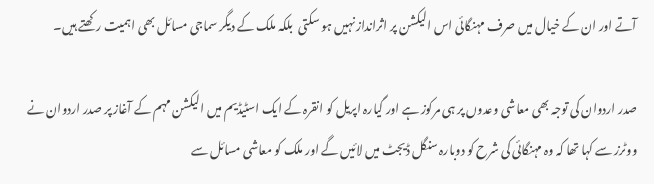آتے اور ان کے خیال میں صرف مہنگائی اس الیکشن پر اثرانداز نہیں ہو سکتی  بلکہ ملک کے دیگر سماجی مسائل بھی اہمیت رکھتے ہیں۔

صدر اردوان کی توجہ بھی معاشی وعدوں پر ہی مرکوز ہے اور گیارہ اپریل کو انقرہ کے ایک اسٹیڈیم میں الیکشن مہم کے آغاز پر صدر اردوان نے ووٹرز سے کہا تھا کہ وہ مہنگائی کی شرح کو دوبارہ سنگل ڈیجٹ میں لائیں گے اور ملک کو معاشی مسائل سے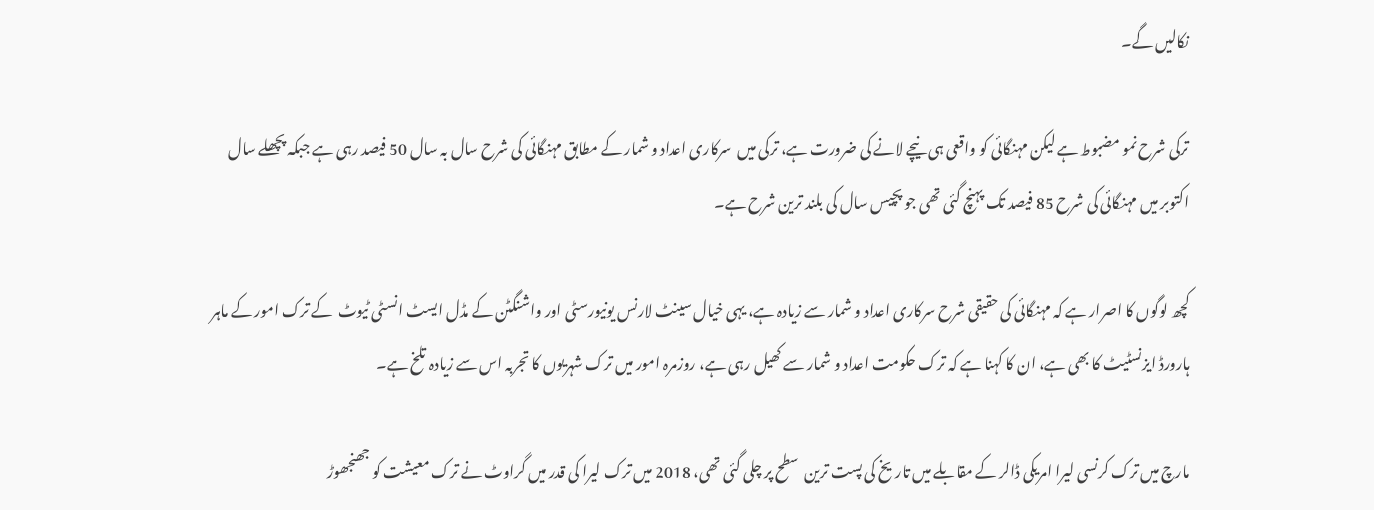نکالیں گے۔

ترکی شرح نمو مضبوط ہے لیکن مہنگائی کو واقعی ہی نیچے لانے کی ضرورت ہے، ترکی میں  سرکاری اعداد و شمار کے مطابق مہنگائی کی شرح سال بہ سال 50 فیصد رہی ہے جبکہ پچھلے سال اکتوبر میں مہنگائی کی شرح 85 فیصد تک پہنچ گئی تھی جو پچیس سال کی بلند ترین شرح ہے۔

کچھ لوگوں کا اصرار ہے کہ مہنگائی کی حقیقی شرح سرکاری اعداد و شمار سے زیادہ ہے، یہی خیال سینٹ لارنس یونیورسٹی اور واشنگٹن کے مڈل ایسٹ انسٹی ٹیوٹ  کے ترک امور کے ماہر ہارورڈ ایزنسٹیٹ کا بھی ہے، ان کا کہنا ہے کہ ترک حکومت اعداد و شمار سے کھیل رہی ہے، روزمرہ امور میں ترک شہریوں کا تجربہ اس سے زیادہ تلخ ہے۔

مارچ میں ترک کرنسی لیرا امریکی ڈالر کے مقابلے میں تاریخ کی پست ترین  سطح پر چلی گئی تھی، 2018 میں ترک لیرا کی قدر میں گراوٹ نے ترک معیشت کو جھنجھوڑ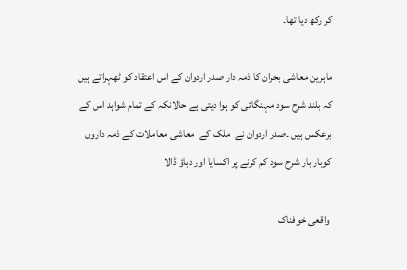کر رکھ دیا تھا۔

ماہرین معاشی بحران کا ذمہ دار صدر اردوان کے اس اعتقاد کو ٹھہراتے ہیں کہ بلند شرح سود مہنگائی کو ہوا دیتی ہے حالانکہ کے تمام شواہد اس کے برعکس ہیں ۔صدر اردوان نے  ملک کے  معاشی معاملات کے ذمہ داروں کوبار بار شرح سود کم کرنے پر اکسایا اور دباؤ ڈالا

 واقعی خوفناک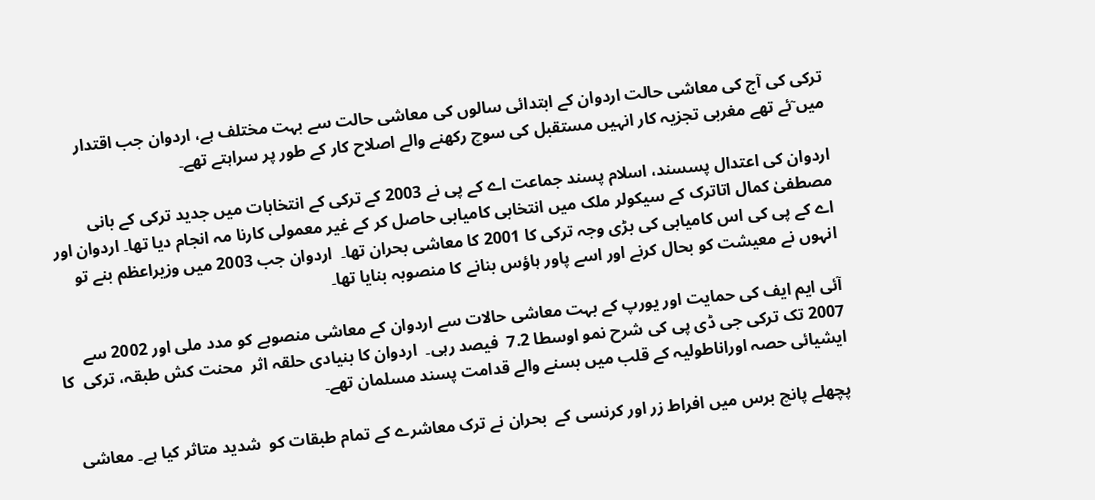ترکی کی آج کی معاشی حالت اردوان کے ابتدائی سالوں کی معاشی حالت سے بہت مختلف ہے، اردوان جب اقتدار میں ۤئے تھے مغربی تجزیہ کار انہیں مستقبل کی سوچ رکھنے والے اصلاح کار کے طور پر سراہتے تھے۔

اردوان کی اعتدال پسسند، اسلام پسند جماعت اے کے پی نے 2003 کے ترکی کے انتخابات میں جدید ترکی کے بانی مصطفیٰ کمال اتاترک کے سیکولر ملک میں انتخابی کامیابی حاصل کر کے غیر معمولی کارنا مہ انجام دیا تھا۔ اردوان اور اے کے پی کی اس کامیابی کی بڑی وجہ ترکی کا 2001 کا معاشی بحران تھا۔  اردوان جب 2003 میں وزیراعظم بنے تو انہوں نے معیشت کو بحال کرنے اور اسے پاور ہاؤس بنانے کا منصوبہ بنایا تھا۔

آئی ایم ایف کی حمایت اور یورپ کے بہت معاشی حالات سے اردوان کے معاشی منصوبے کو مدد ملی اور 2002 سے 2007 تک ترکی جی ڈی پی کی شرح نمو اوسطا 7.2  فیصد رہی۔  اردوان کا بنیادی حلقہ اثر  محنت کش طبقہ، ترکی  کا ایشیائی حصہ اوراناطولیہ کے قلب میں بسنے والے قدامت پسند مسلمان تھے۔

پچھلے پانچ برس میں افراط زر اور کرنسی کے  بحران نے ترک معاشرے کے تمام طبقات کو  شدید متاثر کیا ہے۔ معاشی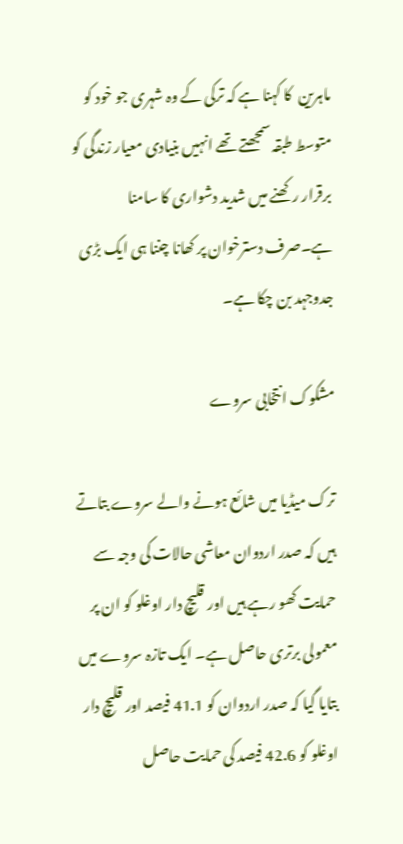ماہرین  کا کہنا ہے کہ ترکی کے وہ شہری جو خود کو متوسط طبقہ سمجھتے تھے انہیں بنیادی معیار زندگی کو برقرار رکھنے میں شدید دشواری کا سامنا ہے۔صرف دسترخوان پر کھانا چننا ہی ایک بڑی جدوجہد بن چکا ہے۔

مشکوک انتخابی سروے

ترک میڈیا میں شائع ہونے والے سروے بتاتے ہیں کہ صدر اردوان معاشی حالات کی وجہ سے حمایت کھو رہے ہیں اور قلیچ دار اوغلو کو ان پر معمولی برتری حاصل ہے۔ ایک تازہ سروے میں بتایا گیا کہ صدر اردوان کو 41.1 فیصد اور قلیچ دار اوغلو کو 42.6 فیصد کی حمایت حاصل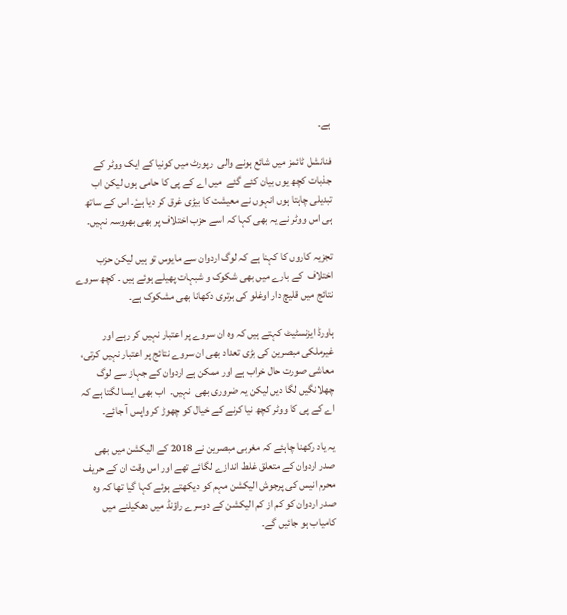ہے۔

فنانشل ٹائمز میں شائع ہونے والی  رپورٹ میں کونیا کے ایک ووٹر کے جذبات کچھ یوں بیان کئے گئے  میں اے کے پی کا حامی ہوں لیکن اب تبدیلی چاہتا ہوں انہوں نے معیشت کا بیڑی غرق کر دیا ہےٗ۔ اس کے ساتھ ہی اس ووٹر نے یہ بھی کہا کہ اسے حزب اختلاف پر بھی بھروسہ نہیں۔

تجزیہ کاروں کا کہنا ہے کہ لوگ اردوان سے مایوس تو ہیں لیکن حزب اختلاف  کے بارے میں بھی شکوک و شبہات پھیلے ہوئے ہیں ۔ کچھ سروے نتائج میں قلیچ دار اوغلو کی برتری دکھانا بھی مشکوک ہے۔

ہاورڈ ایزنسٹیٹ کہتے ہیں کہ وہ ان سروے پر اعتبار نہیں کر رہے اور غیرملکی مبصرین کی بڑی تعداد بھی ان سروے نتائج پر اعتبار نہیں کرتی، معاشی صورت حال خراب ہے اور ممکن ہے اردوان کے جہاز سے لوگ چھلانگیں لگا دیں لیکن یہ ضروری بھی  نہیں۔  اب بھی ایسا لگتا ہے کہ اے کے پی کا ووٹر کچھ نیا کرنے کے خیال کو چھوڑ کر واپس آ جائے۔

یہ یاد رکھنا چاہئے کہ مغربی مبصرین نے 2018 کے الیکشن میں بھی صدر اردوان کے متعلق غلط اندازے لگائے تھے اور اس وقت ان کے حریف محرم انیس کی پرجوش الیکشن مہم کو دیکھتے ہوئے کہا گیا تھا کہ وہ صدر اردوان کو کم از کم الیکشن کے دوسرے راؤنڈ میں دھکیلنے میں کامیاب ہو جائیں گے۔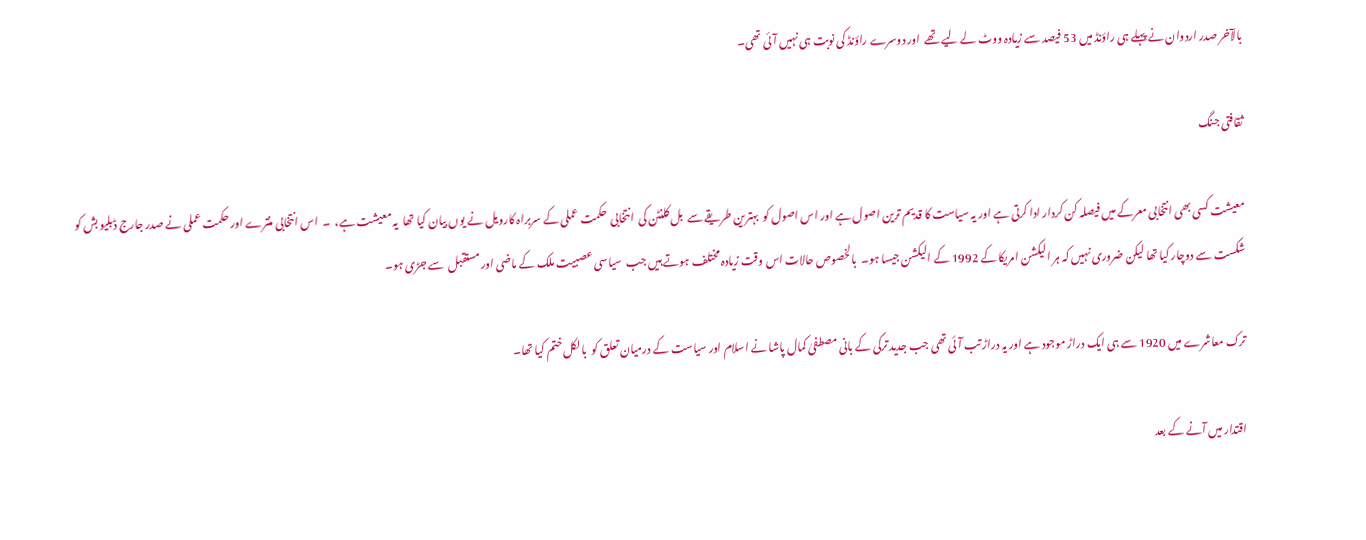بالآخر صدر اردوان نے پہلے ہی راؤنڈ میں 53 فیصد سے زیادہ ووٹ لے لیے تھے  اور دوسرے راؤنڈ کی نوبت ہی نہیں آئی تھی۔

ثقافتی جنگ

معیشت کسی بھی انتخابی معرکے میں فیصلہ کن کردار ادا کرتی ہے اور یہ سیاست کا قدیم ترین اصول ہے اور اس اصول کو  بہترین طریقے سے  بل کلنٹن کی  انتخابی  حکمت عملی کے سربراہ کارویل نے یوں بیان کیا تھا  یہ معیشت ہے،  ۔  اس انتخابی منترے اور حکمت عملی نے صدر جارج ڈبلیو بش کو شکست سے دوچار کیا تھا لیکن ضروری نہیں کہ ہر الیکشن امریکا کے 1992 کے الیکشن جیسا ہو۔  بالخصوص حالات اس وقت زیادہ مختلف ہوتے ہیں جب  سیاسی عصبیت ملک کے ماضی اور مستقبل  سے جڑی ہو۔

ترک معاشرے میں 1920 سے ہی ایک دراڑ موجود ہے اور یہ دراڑ تب آئی تھی جب جدید ترکی کے بانی مصطفیٰ کمال پاشا نے اسلام اور سیاست کے درمیان تعلق کو  بالکل ختم کیا تھا۔

اقتدار میں آنے کے بعد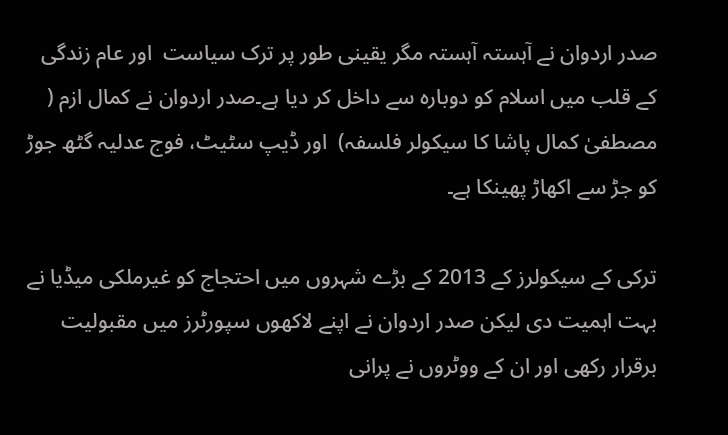صدر اردوان نے آہستہ آہستہ مگر یقینی طور پر ترک سیاست  اور عام زندگی کے قلب میں اسلام کو دوبارہ سے داخل کر دیا ہے۔صدر اردوان نے کمال ازم ( مصطفیٰ کمال پاشا کا سیکولر فلسفہ)  اور ڈیپ سٹیٹ، فوج عدلیہ گٹھ جوڑ کو جڑ سے اکھاڑ پھینکا ہے۔

ترکی کے سیکولرز کے 2013 کے بڑے شہروں میں احتجاج کو غیرملکی میڈیا نے بہت اہمیت دی لیکن صدر اردوان نے اپنے لاکھوں سپورٹرز میں مقبولیت برقرار رکھی اور ان کے ووٹروں نے پرانی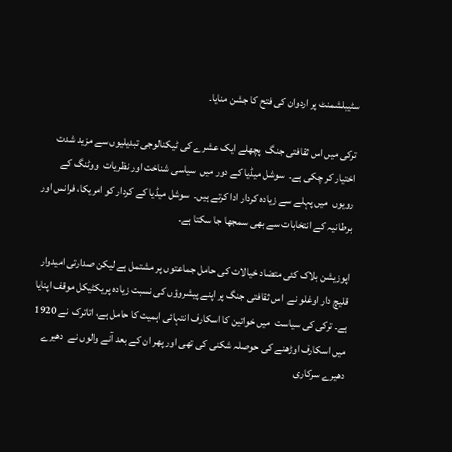سٹیبلشمنٹ پر اردوان کی فتح کا جشن منایا۔

ترکی میں اس ثقافتی جنگ  پچھلے ایک عشرے کی ٹیکنالوجی تبدیلیوں سے مزید شدت اختیار کر چکی ہے۔  سوشل میڈیا کے دور میں  سیاسی شناخت اور نظریات  ووٹنگ کے رویوں  میں پہلے سے زیادہ کردار ادا کرتے ہیں۔  سوشل میڈیا کے کردار کو امریکا، فرانس اور برطانیہ کے انتخابات سے بھی سمجھا جا سکتا ہے۔

اپوزیشن بلاک کئی متضاد خیالات کی حامل جماعتوں پر مشتمل ہے لیکن صدارتی امیدوار قلیچ دار اوغلو نے  اس ثقافتی جنگ پر اپنے پیشروؤں کی نسبت زیادہ پریکٹیکل موقف اپنایا ہے۔ ترکی کی سیاست  میں خواتین کا اسکارف انتہائی اہمیت کا حامل ہے، اتاترک  نے 1920 میں اسکارف اوڑھنے کی حوصلہ شکنی کی تھی اور پھر ان کے بعد آنے والوں نے  دھیرے دھیرے سرکاری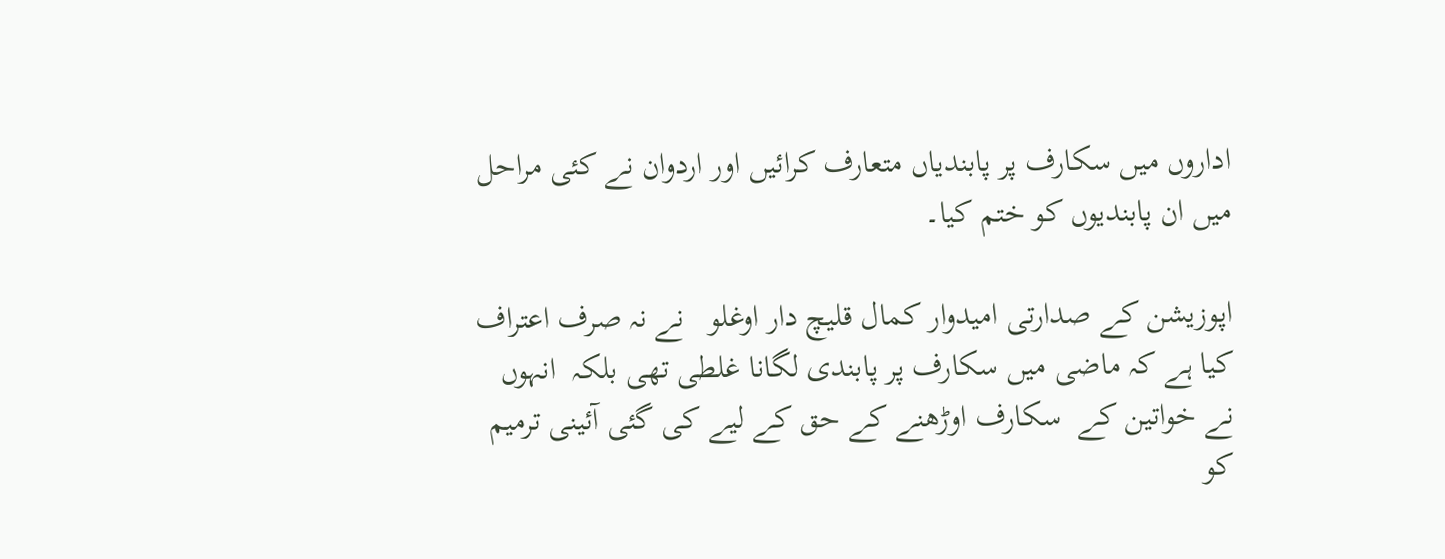اداروں میں سکارف پر پابندیاں متعارف کرائیں اور اردوان نے کئی مراحل میں ان پابندیوں کو ختم کیا۔

اپوزیشن کے صدارتی امیدوار کمال قلیچ دار اوغلو   نے نہ صرف اعتراف کیا ہے کہ ماضی میں سکارف پر پابندی لگانا غلطی تھی بلکہ  انہوں نے خواتین کے  سکارف اوڑھنے کے حق کے لیے کی گئی آئینی ترمیم کو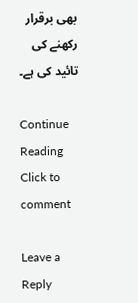بھی برقرار رکھنے کی تائید کی ہے۔

Continue Reading
Click to comment

Leave a Reply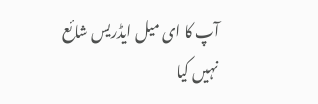آپ کا ای میل ایڈریس شائع نہیں کیا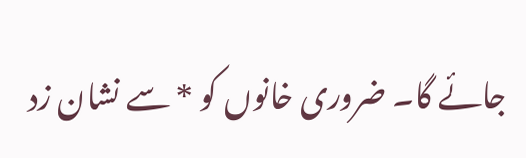جائے گا۔ ضروری خانوں کو * سے نشان زد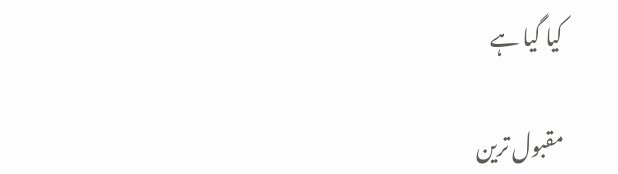کیا گیا ہے

مقبول ترین